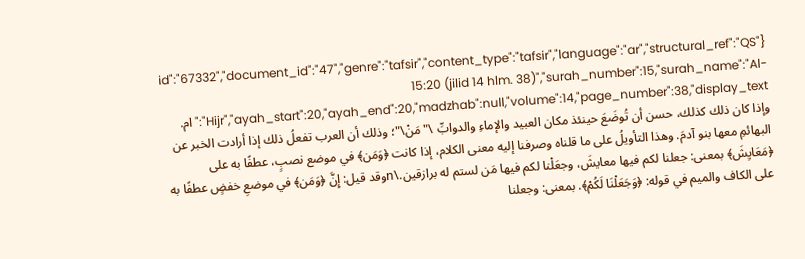{"id":"67332","document_id":"47","genre":"tafsir","content_type":"tafsir","language":"ar","structural_ref":"QS 15:20 (jilid 14 hlm. 38)","surah_number":15,"surah_name":"Al-Hijr","ayah_start":20,"ayah_end":20,"madzhab":null,"volume":14,"page_number":38,"display_text":"ام. وإذا كان ذلك كذلك، حسن أن تُوضَعَ حينئذ مكان العبيد والإماءِ والدوابِّ \"مَنْ\"؛ وذلك أن العرب تفعلُ ذلك إذا أرادت الخبر عن البهائمِ معها بنو آدمَ. وهذا التأويلُ على ما قلناه وصرفنا إليه معنى الكلام، إذا كانت ﴿وَمَن﴾ في موضع نصبٍ، عطفًا به على ﴿مَعَايِشَ﴾ بمعنى: جعلنا لكم فيها معايشَ، وجعَلْنا لكم فيها مَن لستم له برازقين.\nوقد قيل: إِنَّ ﴿وَمَن﴾ في موضعِ خفضٍ عطفًا به على الكاف والميم في قوله: ﴿وَجَعَلْنَا لَكُمْ﴾. بمعنى: وجعلنا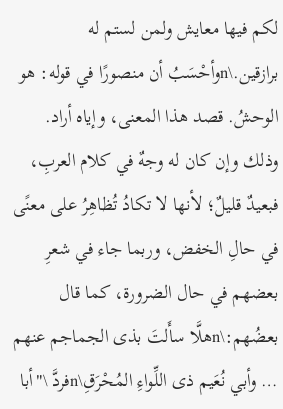لكم فيها معايش ولمن لستم له برازقين.\nوأحْسَبُ أن منصورًا في قوله: هو الوحشُ. قصد هذا المعنى، وإياه أراد. وذلك وإن كان له وجهٌ في كلام العربِ، فبعيدٌ قليلٌ؛ لأنها لا تكادُ تُظاهِرُ على معنًى في حالِ الخفض، وربما جاء في شعرِ بعضهم في حال الضرورة، كما قال بعضُهم:\nهلَّا سأَلتَ بذى الجماجم عنهم … وأبي نُعَيم ذى اللِّواءِ المُحْرَقِ\nفردَّ \"أبا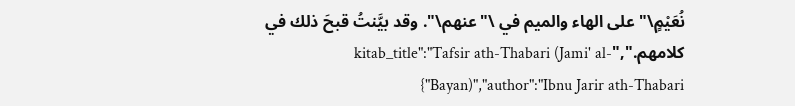نُعَيْمٍ\" على الهاء والميم في \"عنهم\". وقد بيَّنتُ قبحَ ذلك في كلامهم.","kitab_title":"Tafsir ath-Thabari (Jami' al-Bayan)","author":"Ibnu Jarir ath-Thabari"}